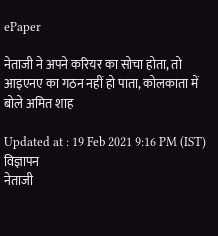ePaper

नेताजी ने अपने करियर का सोचा होता, तो आइएनए का गठन नहीं हो पाता, कोलकाता में बोले अमित शाह

Updated at : 19 Feb 2021 9:16 PM (IST)
विज्ञापन
नेताजी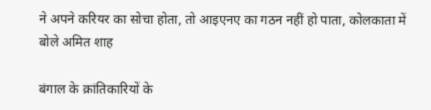ने अपने करियर का सोचा होता, तो आइएनए का गठन नहीं हो पाता, कोलकाता में बोले अमित शाह

बंगाल के क्रांतिकारियों के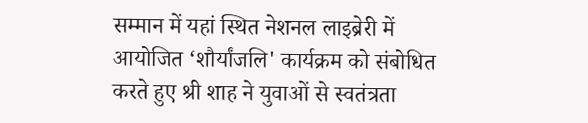सम्मान में यहां स्थित नेशनल लाइब्रेरी में आयोजित ‘शौर्यांजलि' कार्यक्रम को संबोधित करते हुए श्री शाह ने युवाओं से स्वतंत्रता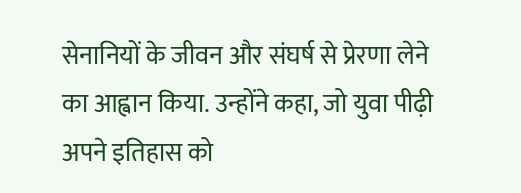सेनानियों के जीवन और संघर्ष से प्रेरणा लेने का आह्वान किया. उन्होंने कहा, जो युवा पीढ़ी अपने इतिहास को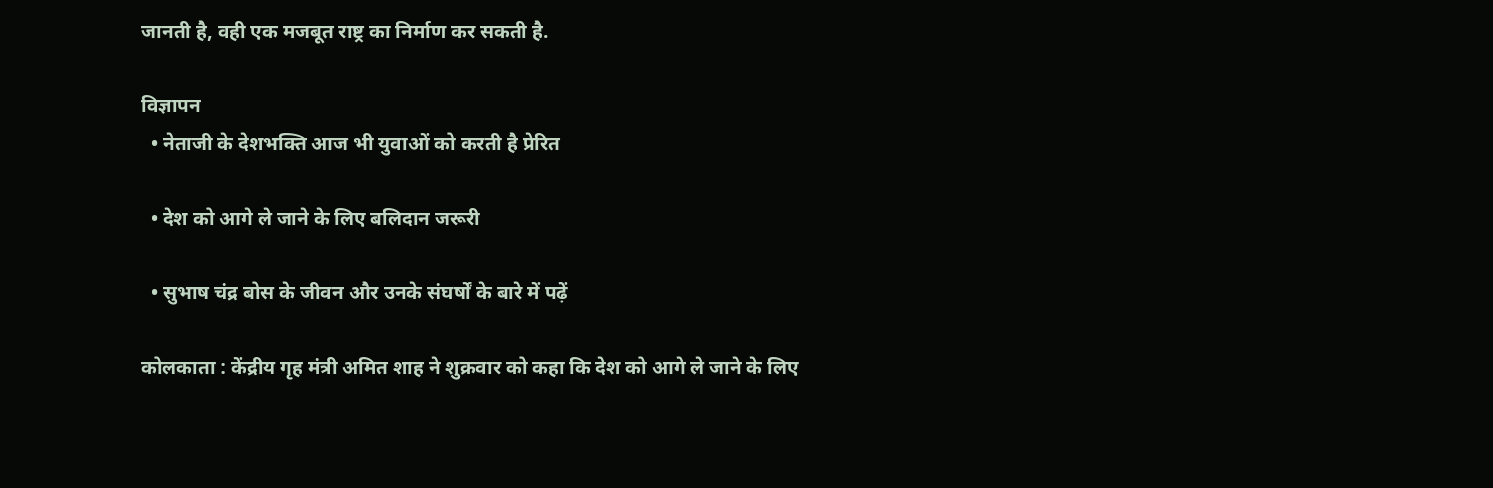जानती है, वही एक मजबूत राष्ट्र का निर्माण कर सकती है.

विज्ञापन
  • नेताजी के देशभक्ति आज भी युवाओं को करती है प्रेरित

  • देश को आगे ले जाने के लिए बलिदान जरूरी

  • सुभाष चंद्र बोस के जीवन और उनके संघर्षों के बारे में पढ़ें

कोलकाता : केंद्रीय गृह मंत्री अमित शाह ने शुक्रवार को कहा कि देश को आगे ले जाने के लिए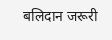बलिदान जरूरी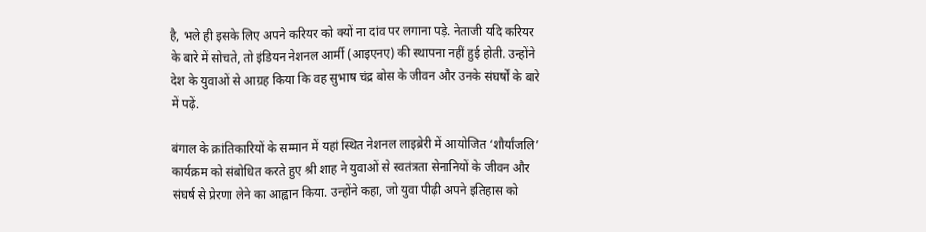है, भले ही इसके लिए अपने करियर को क्यों ना दांव पर लगाना पड़े. नेताजी यदि करियर के बारे में सोचते, तो इंडियन नेशनल आर्मी (आइएनए) की स्थापना नहीं हुई होती. उन्होंने देश के युवाओं से आग्रह किया कि वह सुभाष चंद्र बोस के जीवन और उनके संघर्षों के बारे में पढ़ें.

बंगाल के क्रांतिकारियों के सम्मान में यहां स्थित नेशनल लाइब्रेरी में आयोजित ‘शौर्यांजलि’ कार्यक्रम को संबोधित करते हुए श्री शाह ने युवाओं से स्वतंत्रता सेनानियों के जीवन और संघर्ष से प्रेरणा लेने का आह्वान किया. उन्होंने कहा, जो युवा पीढ़ी अपने इतिहास को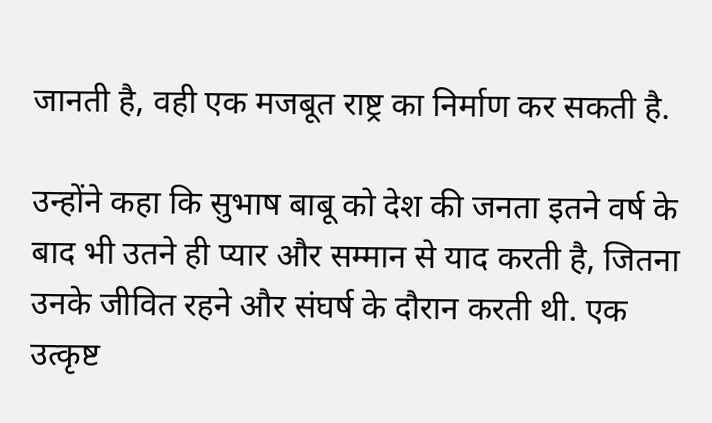जानती है, वही एक मजबूत राष्ट्र का निर्माण कर सकती है.

उन्होंने कहा कि सुभाष बाबू को देश की जनता इतने वर्ष के बाद भी उतने ही प्यार और सम्मान से याद करती है, जितना उनके जीवित रहने और संघर्ष के दौरान करती थी. एक उत्कृष्ट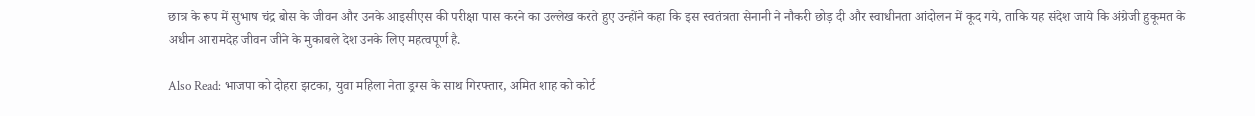छात्र के रूप में सुभाष चंद्र बोस के जीवन और उनके आइसीएस की परीक्षा पास करने का उल्लेख करते हुए उन्होंने कहा कि इस स्वतंत्रता सेनानी ने नौकरी छोड़ दी और स्वाधीनता आंदोलन में कूद गये, ताकि यह संदेश जाये कि अंग्रेजी हुकूमत के अधीन आरामदेह जीवन जीने के मुकाबले देश उनके लिए महत्वपूर्ण है.

Also Read: भाजपा को दोहरा झटका, युवा महिला नेता ड्रग्स के साथ गिरफ्तार, अमित शाह को कोर्ट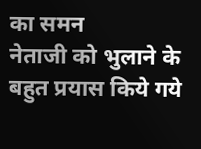का समन
नेताजी को भुलाने के बहुत प्रयास किये गये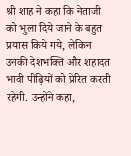श्री शाह ने कहा कि नेताजी को भुला दिये जाने के बहुत प्रयास किये गये, लेकिन उनकी देशभक्ति और शहादत भावी पीढ़ियों को प्रेरित करती रहेगी. उन्होंने कहा,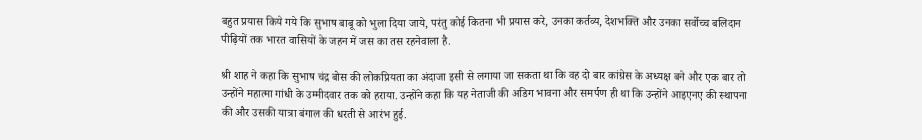बहुत प्रयास किये गये कि सुभाष बाबू को भुला दिया जाये, परंतु कोई कितना भी प्रयास करे, उनका कर्तव्य, देशभक्ति और उनका सर्वोच्च बलिदान पीढ़ियों तक भारत वासियों के जहन में जस का तस रहनेवाला है.

श्री शाह ने कहा कि सुभाष चंद्र बोस की लोकप्रियता का अंदाजा इसी से लगाया जा सकता था कि वह दो बार कांग्रेस के अध्यक्ष बने और एक बार तो उन्होंने महात्मा गांधी के उम्मीदवार तक को हराया. उन्होंने कहा कि यह नेताजी की अडिग भावना और समर्पण ही था कि उन्होंने आइएनए की स्थापना की और उसकी यात्रा बंगाल की धरती से आरंभ हुई.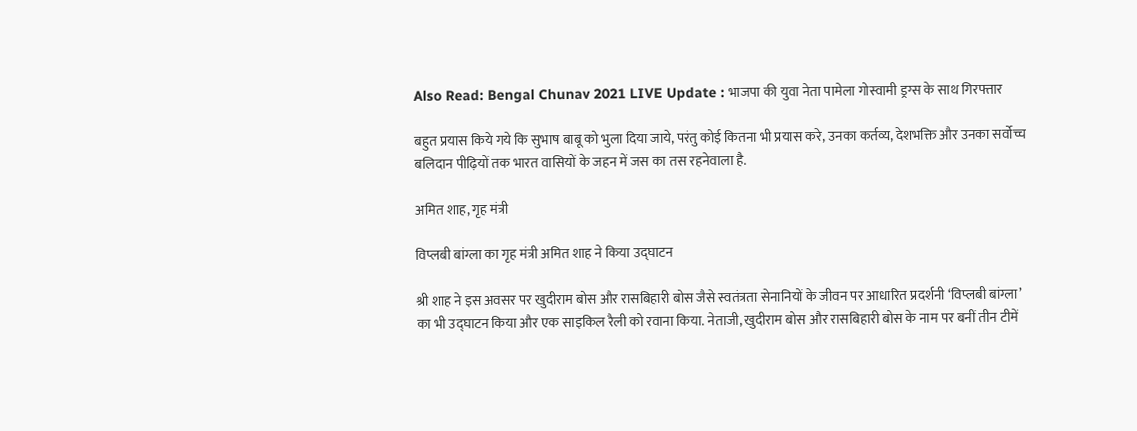Also Read: Bengal Chunav 2021 LIVE Update : भाजपा की युवा नेता पामेला गोस्वामी ड्रग्स के साथ गिरफ्तार

बहुत प्रयास किये गये कि सुभाष बाबू को भुला दिया जाये, परंतु कोई कितना भी प्रयास करे, उनका कर्तव्य, देशभक्ति और उनका सर्वोच्च बलिदान पीढ़ियों तक भारत वासियों के जहन में जस का तस रहनेवाला है.

अमित शाह, गृह मंत्री

विप्लबी बांग्ला का गृह मंत्री अमित शाह ने किया उद्घाटन

श्री शाह ने इस अवसर पर खुदीराम बोस और रासबिहारी बोस जैसे स्वतंत्रता सेनानियों के जीवन पर आधारित प्रदर्शनी ‘विप्लबी बांग्ला’ का भी उद्घाटन किया और एक साइकिल रैली को रवाना किया. नेताजी, खुदीराम बोस और रासबिहारी बोस के नाम पर बनीं तीन टीमें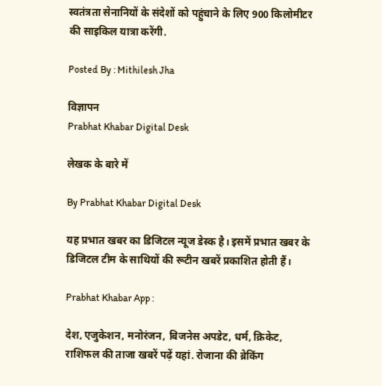स्वतंत्रता सेनानियों के संदेशों को पहुंचाने के लिए 900 किलोमीटर की साइकिल यात्रा करेंगी.

Posted By : Mithilesh Jha

विज्ञापन
Prabhat Khabar Digital Desk

लेखक के बारे में

By Prabhat Khabar Digital Desk

यह प्रभात खबर का डिजिटल न्यूज डेस्क है। इसमें प्रभात खबर के डिजिटल टीम के साथियों की रूटीन खबरें प्रकाशित होती हैं।

Prabhat Khabar App :

देश, एजुकेशन, मनोरंजन, बिजनेस अपडेट, धर्म, क्रिकेट, राशिफल की ताजा खबरें पढ़ें यहां. रोजाना की ब्रेकिंग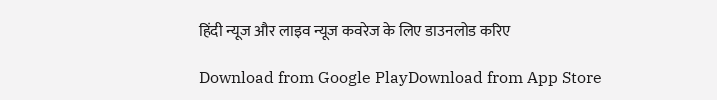हिंदी न्यूज और लाइव न्यूज कवरेज के लिए डाउनलोड करिए

Download from Google PlayDownload from App Store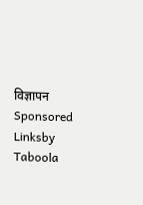विज्ञापन
Sponsored Linksby Taboola